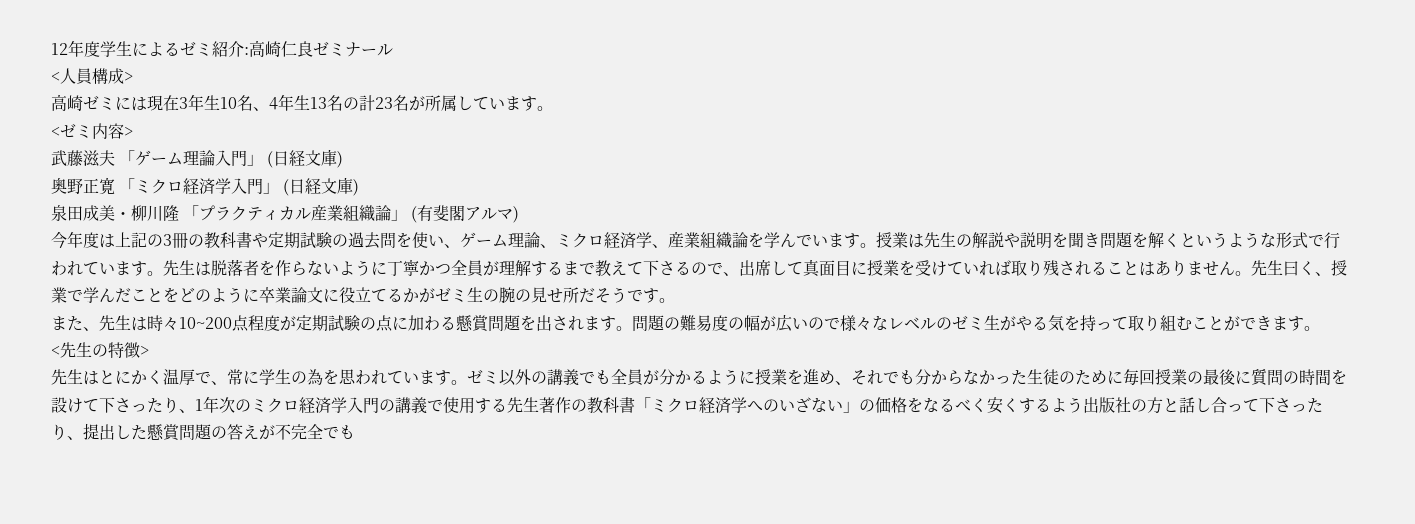12年度学生によるゼミ紹介:高崎仁良ゼミナール
<人員構成>
高崎ゼミには現在3年生10名、4年生13名の計23名が所属しています。
<ゼミ内容>
武藤滋夫 「ゲーム理論入門」 (日経文庫)
奥野正寛 「ミクロ経済学入門」 (日経文庫)
泉田成美・柳川隆 「プラクティカル産業組織論」 (有斐閣アルマ)
今年度は上記の3冊の教科書や定期試験の過去問を使い、ゲーム理論、ミクロ経済学、産業組織論を学んでいます。授業は先生の解説や説明を聞き問題を解くというような形式で行われています。先生は脱落者を作らないように丁寧かつ全員が理解するまで教えて下さるので、出席して真面目に授業を受けていれば取り残されることはありません。先生曰く、授業で学んだことをどのように卒業論文に役立てるかがゼミ生の腕の見せ所だそうです。
また、先生は時々10~200点程度が定期試験の点に加わる懸賞問題を出されます。問題の難易度の幅が広いので様々なレベルのゼミ生がやる気を持って取り組むことができます。
<先生の特徴>
先生はとにかく温厚で、常に学生の為を思われています。ゼミ以外の講義でも全員が分かるように授業を進め、それでも分からなかった生徒のために毎回授業の最後に質問の時間を設けて下さったり、1年次のミクロ経済学入門の講義で使用する先生著作の教科書「ミクロ経済学へのいざない」の価格をなるべく安くするよう出版社の方と話し合って下さったり、提出した懸賞問題の答えが不完全でも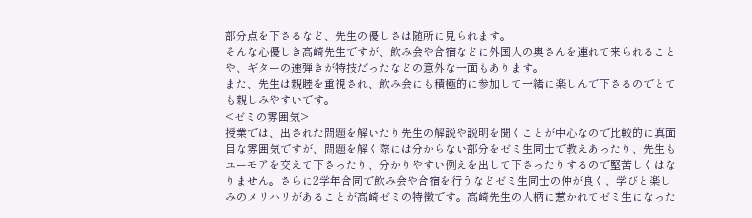部分点を下さるなど、先生の優しさは随所に見られます。
そんな心優しき高崎先生ですが、飲み会や合宿などに外国人の奥さんを連れて来られることや、ギターの速弾きが特技だったなどの意外な一面もあります。
また、先生は親睦を重視され、飲み会にも積極的に参加して一緒に楽しんで下さるのでとても親しみやすいです。
<ゼミの雰囲気>
授業では、出された問題を解いたり先生の解説や説明を聞くことが中心なので比較的に真面目な雰囲気ですが、問題を解く際には分からない部分をゼミ生同士で教えあったり、先生もユーモアを交えて下さったり、分かりやすい例えを出して下さったりするので堅苦しくはなりません。さらに2学年合同で飲み会や合宿を行うなどゼミ生同士の仲が良く、学びと楽しみのメリハリがあることが高崎ゼミの特徴です。高崎先生の人柄に惹かれてゼミ生になった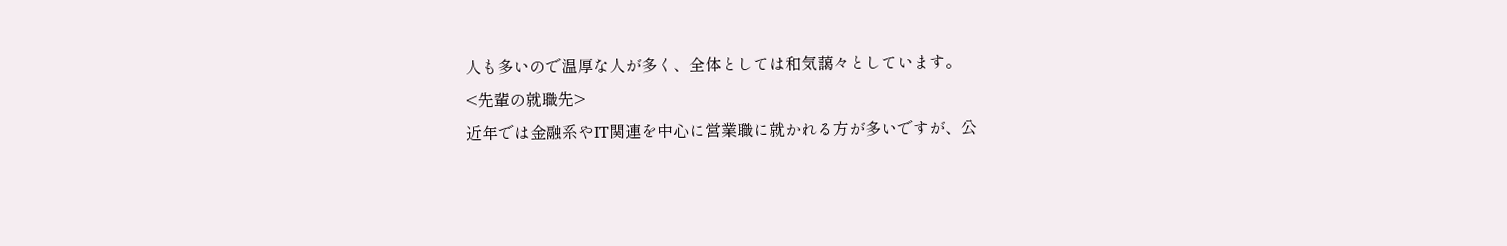人も多いので温厚な人が多く、全体としては和気藹々としています。
<先輩の就職先>
近年では金融系やIT関連を中心に営業職に就かれる方が多いですが、公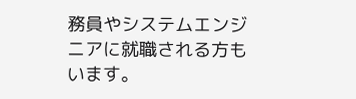務員やシステムエンジニアに就職される方もいます。